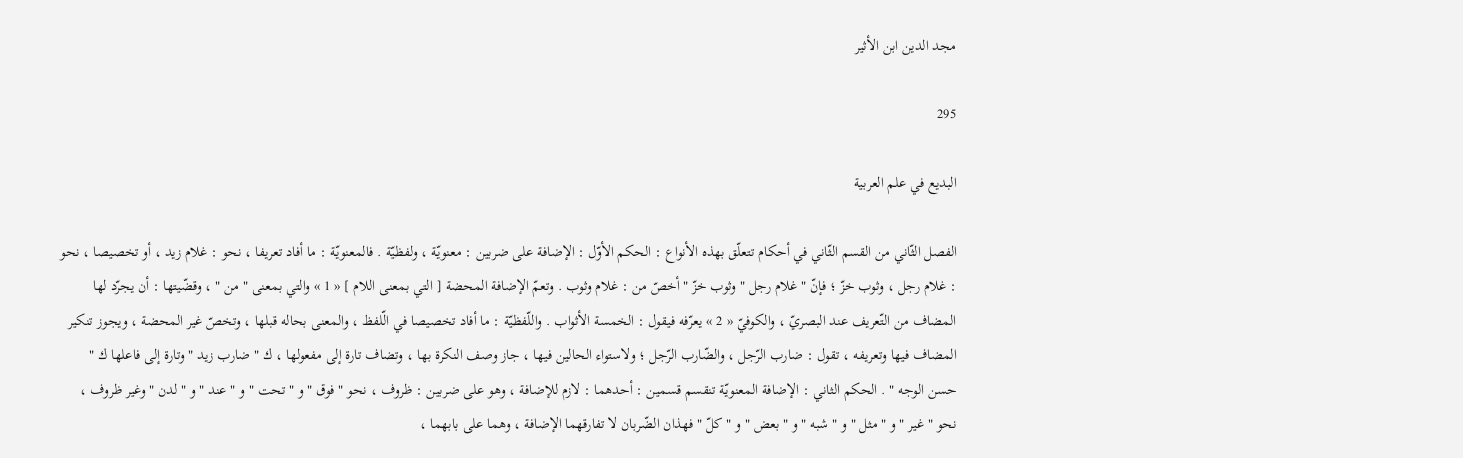مجد الدين ابن الأثير

295

البديع في علم العربية

الفصل الثّاني من القسم الثّاني في أحكام تتعلّق بهذه الأنواع : الحكم الأوّل : الإضافة على ضربين : معنويّة ، ولفظيّة . فالمعنويّة : ما أفاد تعريفا ، نحو : غلام زيد ، أو تخصيصا ، نحو : غلام رجل ، وثوب خزّ ؛ فإنّ " غلام رجل " وثوب خزّ " أخصّ من : غلام وثوب . وتعمّ الإضافة المحضة [ التي بمعنى اللام ] « 1 » والتي بمعنى " من " ، وقضّيتها : أن يجرّد لها المضاف من التّعريف عند البصريّ ، والكوفيّ « 2 » يعرّفه فيقول : الخمسة الأثواب . واللّفظيّة : ما أفاد تخصيصا في الّلفظ ، والمعنى بحاله قبلها ، وتخصّ غير المحضة ، ويجوز تنكير المضاف فيها وتعريفه ، تقول : ضارب الرّجل ، والضّارب الرّجل ؛ ولاستواء الحالين فيها ، جاز وصف النكرة بها ، وتضاف تارة إلى مفعولها ، ك " ضارب زيد " وتارة إلى فاعلها ك " حسن الوجه " . الحكم الثاني : الإضافة المعنويّة تنقسم قسمين : أحدهما : لازم للإضافة ، وهو على ضربين : ظروف ، نحو " فوق " و " تحت " و " عند " و " لدن " وغير ظروف ، نحو " غير " و " مثل " و " شبه " و " بعض " و " كلّ " فهذان الضّربان لا تفارقهما الإضافة ، وهما على بابهما ،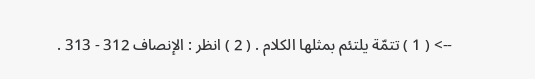--> ( 1 ) تتمّة يلتئم بمثلها الكلام . ( 2 ) انظر : الإنصاف 312 - 313 .